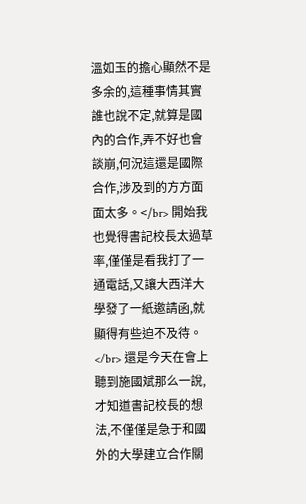溫如玉的擔心顯然不是多余的,這種事情其實誰也說不定,就算是國內的合作,弄不好也會談崩,何況這還是國際合作,涉及到的方方面面太多。</br> 開始我也覺得書記校長太過草率,僅僅是看我打了一通電話,又讓大西洋大學發了一紙邀請函,就顯得有些迫不及待。</br> 還是今天在會上聽到施國斌那么一說,才知道書記校長的想法,不僅僅是急于和國外的大學建立合作關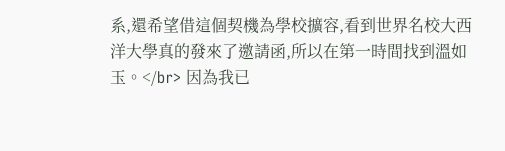系,還希望借這個契機為學校擴容,看到世界名校大西洋大學真的發來了邀請函,所以在第一時間找到溫如玉。</br> 因為我已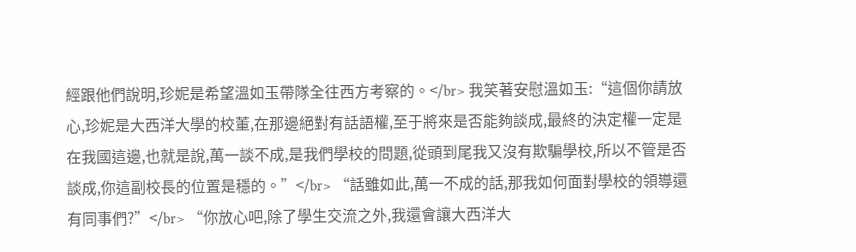經跟他們說明,珍妮是希望溫如玉帶隊全往西方考察的。</br> 我笑著安慰溫如玉:“這個你請放心,珍妮是大西洋大學的校董,在那邊絕對有話語權,至于將來是否能夠談成,最終的決定權一定是在我國這邊,也就是說,萬一談不成,是我們學校的問題,從頭到尾我又沒有欺騙學校,所以不管是否談成,你這副校長的位置是穩的。”</br> “話雖如此,萬一不成的話,那我如何面對學校的領導還有同事們?”</br> “你放心吧,除了學生交流之外,我還會讓大西洋大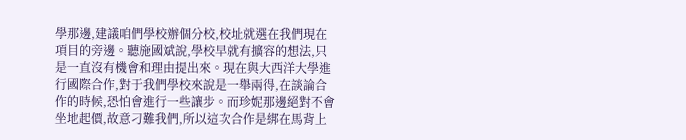學那邊,建議咱們學校辦個分校,校址就選在我們現在項目的旁邊。聽施國斌說,學校早就有擴容的想法,只是一直沒有機會和理由提出來。現在與大西洋大學進行國際合作,對于我們學校來說是一舉兩得,在談論合作的時候,恐怕會進行一些讓步。而珍妮那邊絕對不會坐地起價,故意刁難我們,所以這次合作是綁在馬背上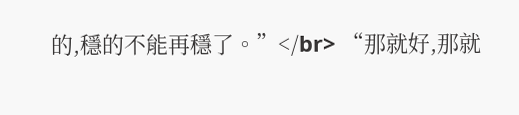的,穩的不能再穩了。”</br> “那就好,那就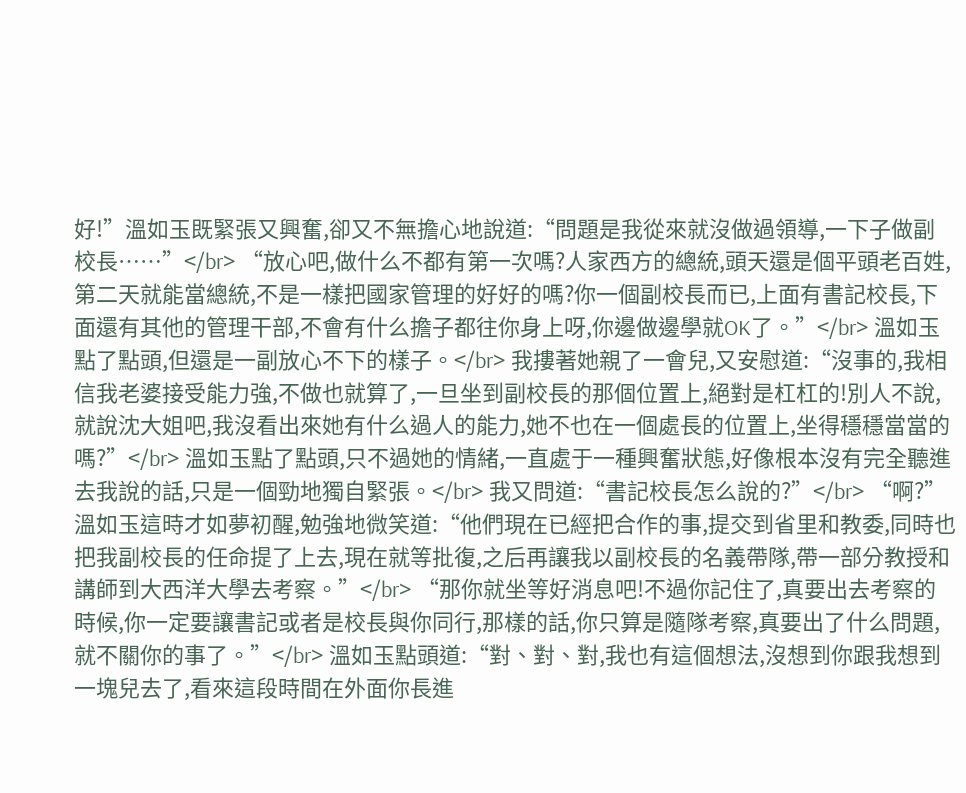好!”溫如玉既緊張又興奮,卻又不無擔心地說道:“問題是我從來就沒做過領導,一下子做副校長……”</br> “放心吧,做什么不都有第一次嗎?人家西方的總統,頭天還是個平頭老百姓,第二天就能當總統,不是一樣把國家管理的好好的嗎?你一個副校長而已,上面有書記校長,下面還有其他的管理干部,不會有什么擔子都往你身上呀,你邊做邊學就OK了。”</br> 溫如玉點了點頭,但還是一副放心不下的樣子。</br> 我摟著她親了一會兒,又安慰道:“沒事的,我相信我老婆接受能力強,不做也就算了,一旦坐到副校長的那個位置上,絕對是杠杠的!別人不說,就說沈大姐吧,我沒看出來她有什么過人的能力,她不也在一個處長的位置上,坐得穩穩當當的嗎?”</br> 溫如玉點了點頭,只不過她的情緒,一直處于一種興奮狀態,好像根本沒有完全聽進去我說的話,只是一個勁地獨自緊張。</br> 我又問道:“書記校長怎么說的?”</br> “啊?”溫如玉這時才如夢初醒,勉強地微笑道:“他們現在已經把合作的事,提交到省里和教委,同時也把我副校長的任命提了上去,現在就等批復,之后再讓我以副校長的名義帶隊,帶一部分教授和講師到大西洋大學去考察。”</br> “那你就坐等好消息吧!不過你記住了,真要出去考察的時候,你一定要讓書記或者是校長與你同行,那樣的話,你只算是隨隊考察,真要出了什么問題,就不關你的事了。”</br> 溫如玉點頭道:“對、對、對,我也有這個想法,沒想到你跟我想到一塊兒去了,看來這段時間在外面你長進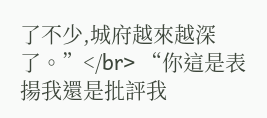了不少,城府越來越深了。”</br> “你這是表揚我還是批評我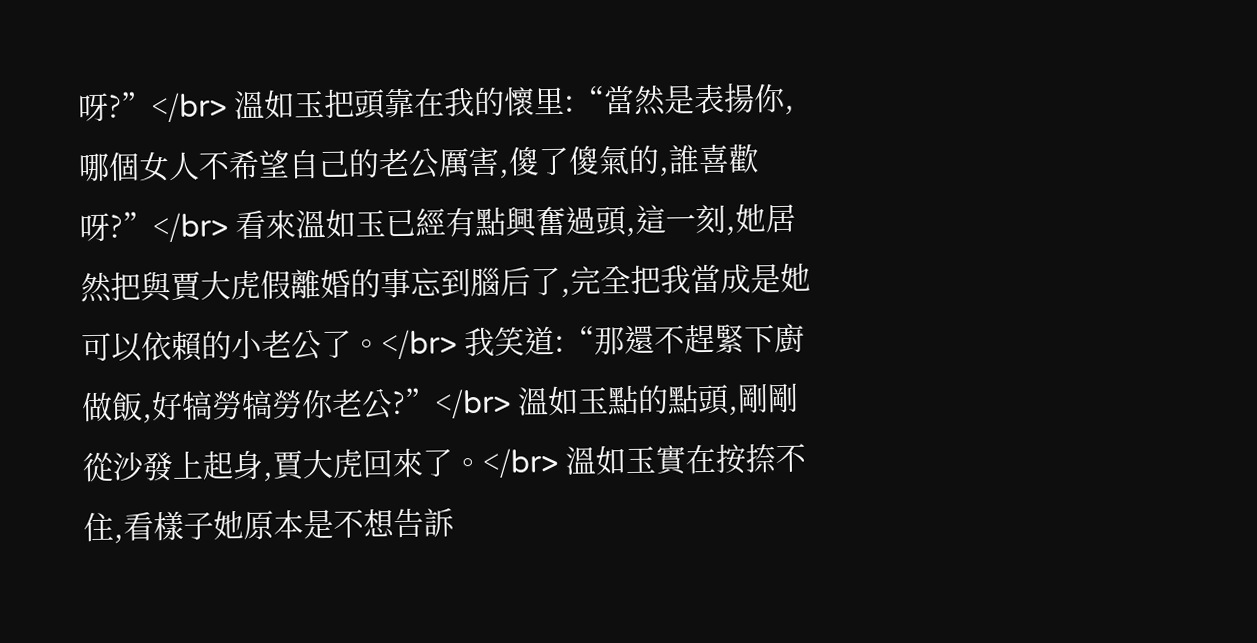呀?”</br> 溫如玉把頭靠在我的懷里:“當然是表揚你,哪個女人不希望自己的老公厲害,傻了傻氣的,誰喜歡呀?”</br> 看來溫如玉已經有點興奮過頭,這一刻,她居然把與賈大虎假離婚的事忘到腦后了,完全把我當成是她可以依賴的小老公了。</br> 我笑道:“那還不趕緊下廚做飯,好犒勞犒勞你老公?”</br> 溫如玉點的點頭,剛剛從沙發上起身,賈大虎回來了。</br> 溫如玉實在按捺不住,看樣子她原本是不想告訴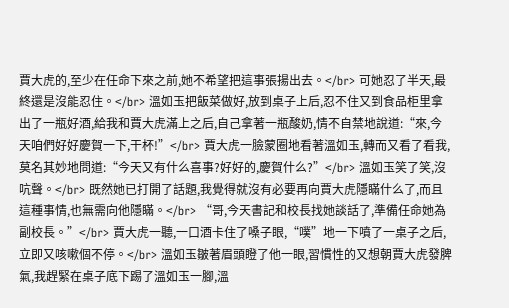賈大虎的,至少在任命下來之前,她不希望把這事張揚出去。</br> 可她忍了半天,最終還是沒能忍住。</br> 溫如玉把飯菜做好,放到桌子上后,忍不住又到食品柜里拿出了一瓶好酒,給我和賈大虎滿上之后,自己拿著一瓶酸奶,情不自禁地說道:“來,今天咱們好好慶賀一下,干杯!”</br> 賈大虎一臉蒙圈地看著溫如玉,轉而又看了看我,莫名其妙地問道:“今天又有什么喜事?好好的,慶賀什么?”</br> 溫如玉笑了笑,沒吭聲。</br> 既然她已打開了話題,我覺得就沒有必要再向賈大虎隱瞞什么了,而且這種事情,也無需向他隱瞞。</br> “哥,今天書記和校長找她談話了,準備任命她為副校長。”</br> 賈大虎一聽,一口酒卡住了嗓子眼,“噗”地一下噴了一桌子之后,立即又咳嗽個不停。</br> 溫如玉皺著眉頭瞪了他一眼,習慣性的又想朝賈大虎發脾氣,我趕緊在桌子底下踢了溫如玉一腳,溫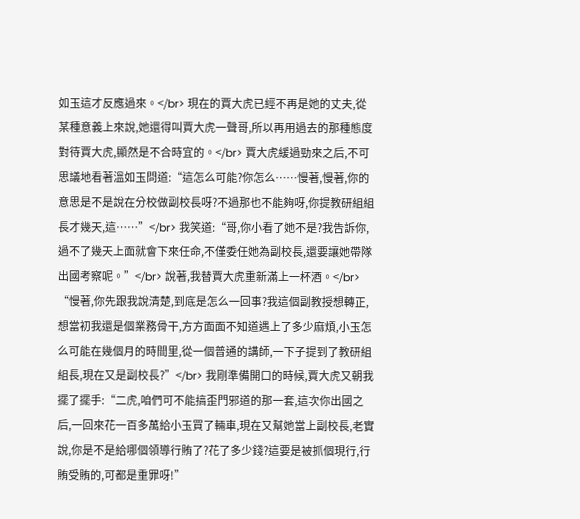如玉這才反應過來。</br> 現在的賈大虎已經不再是她的丈夫,從某種意義上來說,她還得叫賈大虎一聲哥,所以再用過去的那種態度對待賈大虎,顯然是不合時宜的。</br> 賈大虎緩過勁來之后,不可思議地看著溫如玉問道:“這怎么可能?你怎么……慢著,慢著,你的意思是不是說在分校做副校長呀?不過那也不能夠呀,你提教研組組長才幾天,這……”</br> 我笑道:“哥,你小看了她不是?我告訴你,過不了幾天上面就會下來任命,不僅委任她為副校長,還要讓她帶隊出國考察呢。”</br> 說著,我替賈大虎重新滿上一杯酒。</br> “慢著,你先跟我說清楚,到底是怎么一回事?我這個副教授想轉正,想當初我還是個業務骨干,方方面面不知道遇上了多少麻煩,小玉怎么可能在幾個月的時間里,從一個普通的講師,一下子提到了教研組組長,現在又是副校長?”</br> 我剛準備開口的時候,賈大虎又朝我擺了擺手:“二虎,咱們可不能搞歪門邪道的那一套,這次你出國之后,一回來花一百多萬給小玉買了輛車,現在又幫她當上副校長,老實說,你是不是給哪個領導行賄了?花了多少錢?這要是被抓個現行,行賄受賄的,可都是重罪呀!”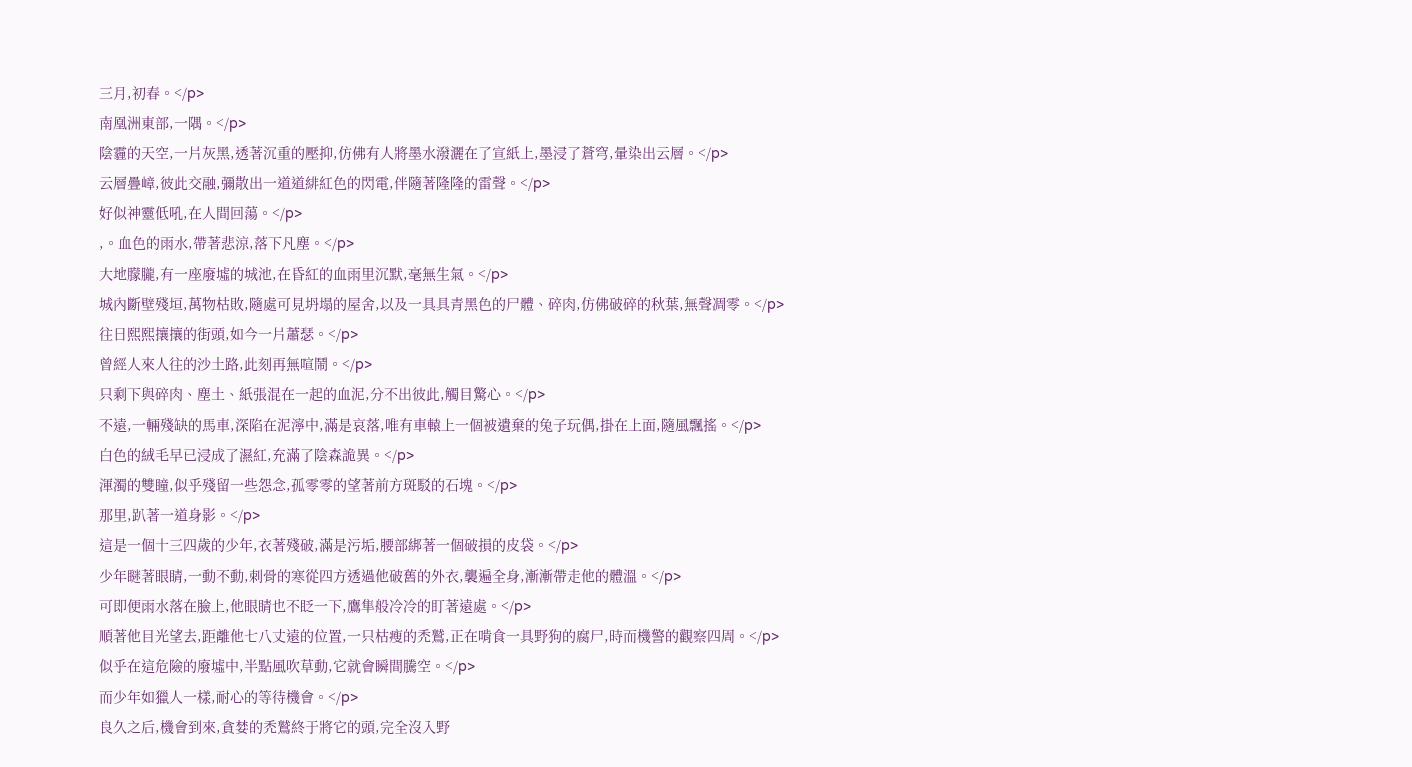三月,初春。</p>
南凰洲東部,一隅。</p>
陰霾的天空,一片灰黑,透著沉重的壓抑,仿佛有人將墨水潑灑在了宣紙上,墨浸了蒼穹,暈染出云層。</p>
云層疊嶂,彼此交融,彌散出一道道緋紅色的閃電,伴隨著隆隆的雷聲。</p>
好似神靈低吼,在人間回蕩。</p>
,。血色的雨水,帶著悲涼,落下凡塵。</p>
大地朦朧,有一座廢墟的城池,在昏紅的血雨里沉默,毫無生氣。</p>
城內斷壁殘垣,萬物枯敗,隨處可見坍塌的屋舍,以及一具具青黑色的尸體、碎肉,仿佛破碎的秋葉,無聲凋零。</p>
往日熙熙攘攘的街頭,如今一片蕭瑟。</p>
曾經人來人往的沙土路,此刻再無喧鬧。</p>
只剩下與碎肉、塵土、紙張混在一起的血泥,分不出彼此,觸目驚心。</p>
不遠,一輛殘缺的馬車,深陷在泥濘中,滿是哀落,唯有車轅上一個被遺棄的兔子玩偶,掛在上面,隨風飄搖。</p>
白色的絨毛早已浸成了濕紅,充滿了陰森詭異。</p>
渾濁的雙瞳,似乎殘留一些怨念,孤零零的望著前方斑駁的石塊。</p>
那里,趴著一道身影。</p>
這是一個十三四歲的少年,衣著殘破,滿是污垢,腰部綁著一個破損的皮袋。</p>
少年瞇著眼睛,一動不動,刺骨的寒從四方透過他破舊的外衣,襲遍全身,漸漸帶走他的體溫。</p>
可即便雨水落在臉上,他眼睛也不眨一下,鷹隼般冷冷的盯著遠處。</p>
順著他目光望去,距離他七八丈遠的位置,一只枯瘦的禿鷲,正在啃食一具野狗的腐尸,時而機警的觀察四周。</p>
似乎在這危險的廢墟中,半點風吹草動,它就會瞬間騰空。</p>
而少年如獵人一樣,耐心的等待機會。</p>
良久之后,機會到來,貪婪的禿鷲終于將它的頭,完全沒入野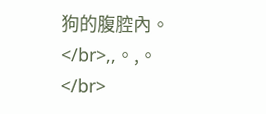狗的腹腔內。</br>,,。,。</br>